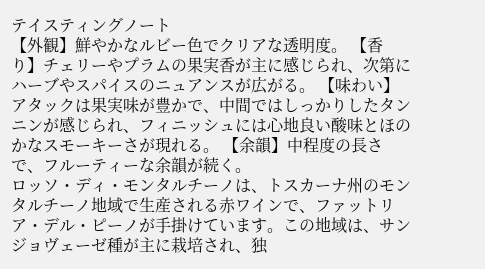テイスティングノート
【外観】鮮やかなルビー色でクリアな透明度。 【香り】チェリーやプラムの果実香が主に感じられ、次第にハーブやスパイスのニュアンスが広がる。 【味わい】アタックは果実味が豊かで、中間ではしっかりしたタンニンが感じられ、フィニッシュには心地良い酸味とほのかなスモーキーさが現れる。 【余韻】中程度の長さで、フルーティーな余韻が続く。
ロッソ・ディ・モンタルチーノは、トスカーナ州のモンタルチーノ地域で生産される赤ワインで、ファットリア・デル・ピーノが手掛けています。この地域は、サンジョヴェーゼ種が主に栽培され、独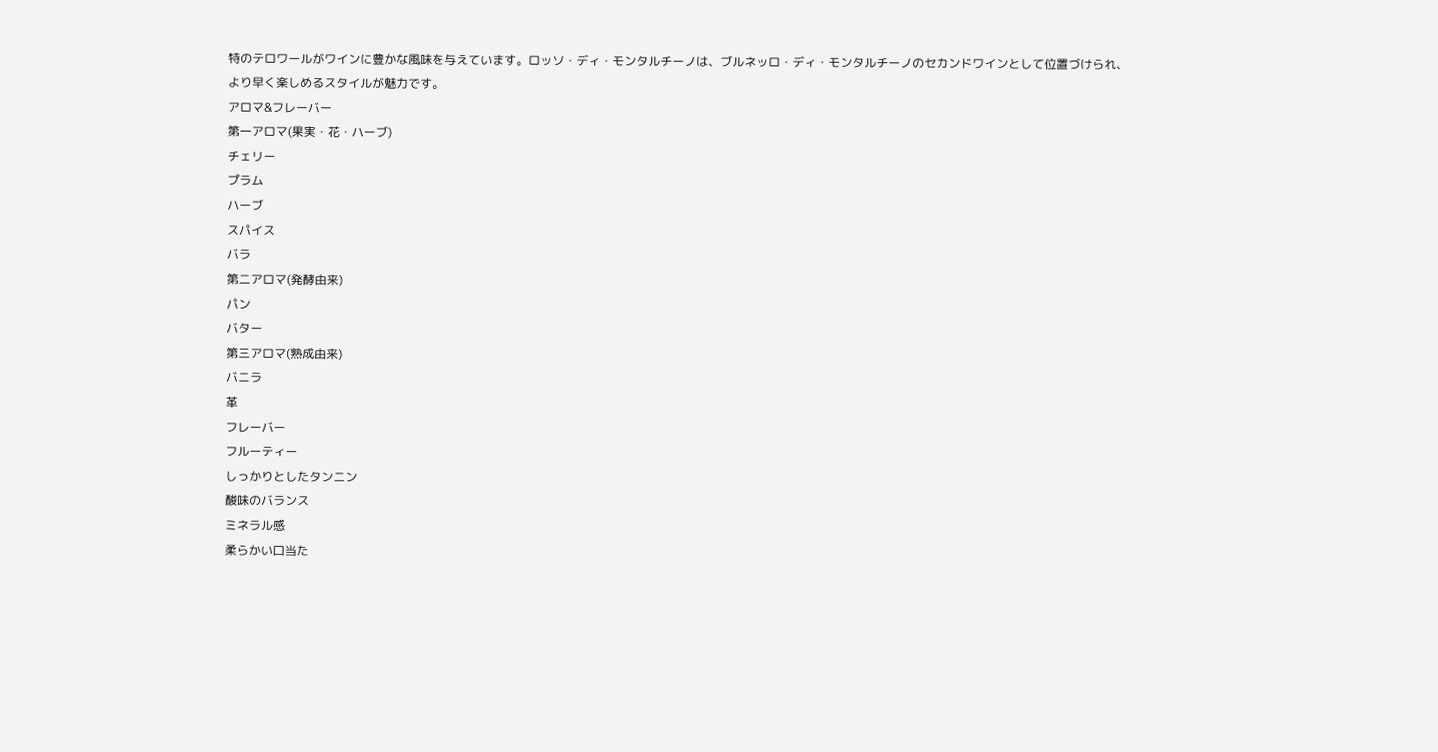特のテロワールがワインに豊かな風味を与えています。ロッソ・ディ・モンタルチーノは、ブルネッロ・ディ・モンタルチーノのセカンドワインとして位置づけられ、より早く楽しめるスタイルが魅力です。
アロマ&フレーバー
第一アロマ(果実・花・ハーブ)
チェリー
プラム
ハーブ
スパイス
バラ
第二アロマ(発酵由来)
パン
バター
第三アロマ(熟成由来)
バニラ
革
フレーバー
フルーティー
しっかりとしたタンニン
酸味のバランス
ミネラル感
柔らかい口当た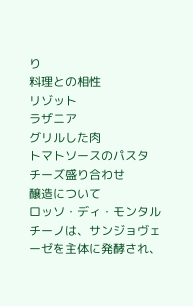り
料理との相性
リゾット
ラザニア
グリルした肉
トマトソースのパスタ
チーズ盛り合わせ
醸造について
ロッソ・ディ・モンタルチーノは、サンジョヴェーゼを主体に発酵され、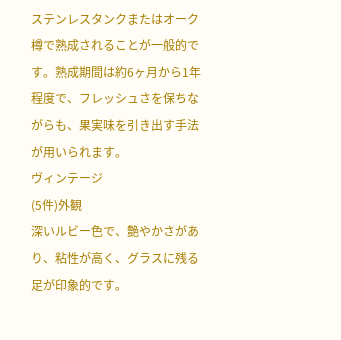ステンレスタンクまたはオーク樽で熟成されることが一般的です。熟成期間は約6ヶ月から1年程度で、フレッシュさを保ちながらも、果実味を引き出す手法が用いられます。
ヴィンテージ
(5件)外観
深いルビー色で、艶やかさがあり、粘性が高く、グラスに残る足が印象的です。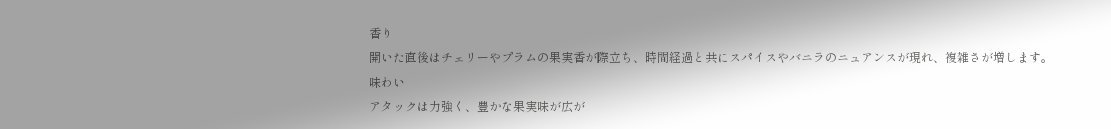香り
開いた直後はチェリーやプラムの果実香が際立ち、時間経過と共にスパイスやバニラのニュアンスが現れ、複雑さが増します。
味わい
アタックは力強く、豊かな果実味が広が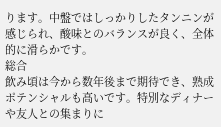ります。中盤ではしっかりしたタンニンが感じられ、酸味とのバランスが良く、全体的に滑らかです。
総合
飲み頃は今から数年後まで期待でき、熟成ポテンシャルも高いです。特別なディナーや友人との集まりに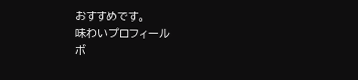おすすめです。
味わいプロフィール
ボ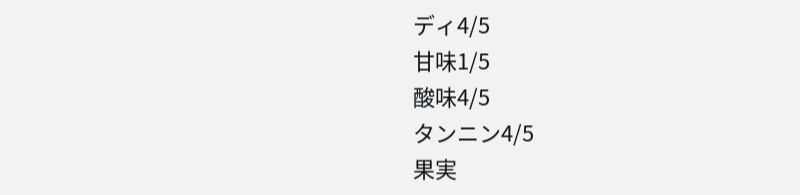ディ4/5
甘味1/5
酸味4/5
タンニン4/5
果実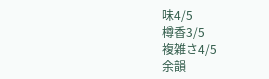味4/5
樽香3/5
複雑さ4/5
余韻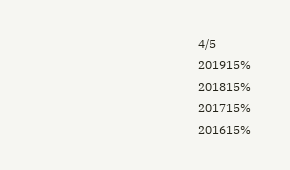4/5
201915%
201815%
201715%
201615%